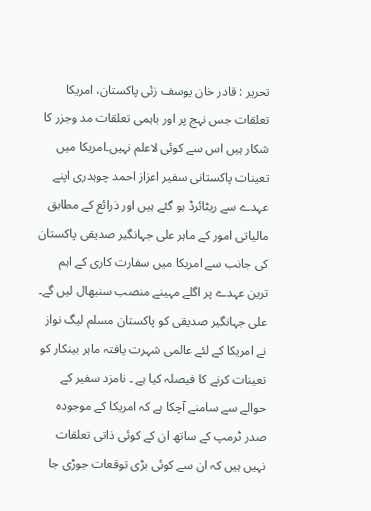تحریر : قادر خان یوسف زئی پاکستان، امریکا تعلقات جس نہج پر اور باہمی تعلقات مد وجزر کا شکار ہیں اس سے کوئی لاعلم نہیں۔امریکا میں تعینات پاکستانی سفیر اعزاز احمد چوہدری اپنے عہدے سے ریٹائرڈ ہو گئے ہیں اور ذرائع کے مطابق مالیاتی امور کے ماہر علی جہانگیر صدیقی پاکستان کی جانب سے امریکا میں سفارت کاری کے اہم ترین عہدے پر اگلے مہینے منصب سنبھال لیں گے۔ علی جہانگیر صدیقی کو پاکستان مسلم لیگ نواز نے امریکا کے لئے عالمی شہرت یافتہ ماہر بینکار کو تعینات کرنے کا فیصلہ کیا ہے ۔ نامزد سفیر کے حوالے سے سامنے آچکا ہے کہ امریکا کے موجودہ صدر ٹرمپ کے ساتھ ان کے کوئی ذاتی تعلقات نہیں ہیں کہ ان سے کوئی بڑی توقعات جوڑی جا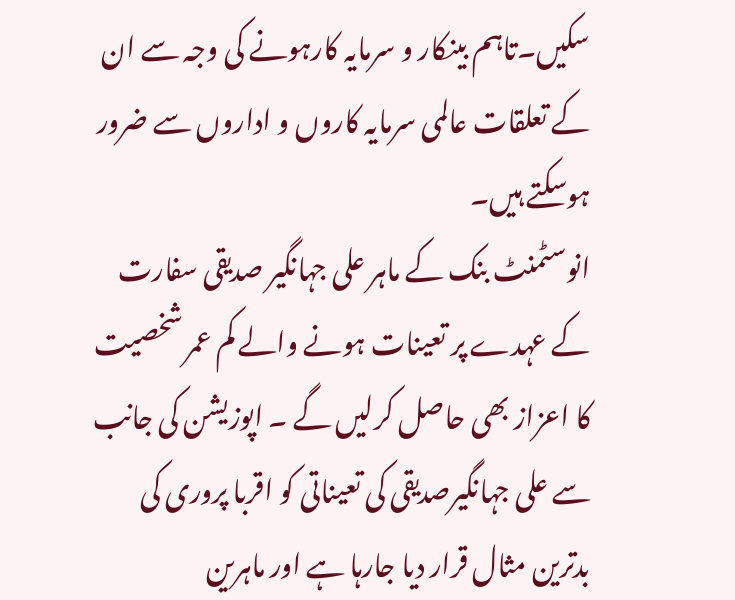سکیں۔تاہم بینکار و سرمایہ کارہونے کی وجہ سے ان کے تعلقات عالمی سرمایہ کاروں و اداروں سے ضرور ہوسکتے ہیں۔
انوسٹمنٹ بنک کے ماہر علی جہانگیر صدیقی سفارت کے عہدے پر تعینات ہونے والے کم عمر شخصیت کا اعزاز بھی حاصل کرلیں گے ۔ اپوزیشن کی جانب سے علی جہانگیرصدیقی کی تعیناتی کو اقربا پروری کی بدترین مثال قرار دیا جارہا ہے اور ماہرین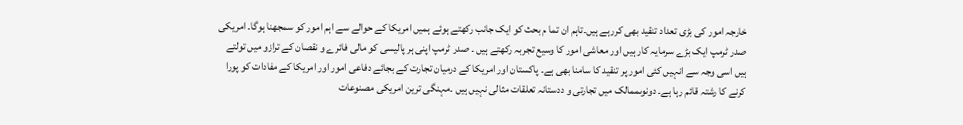خارجہ امور کی بڑی تعداد تنقید بھی کررہے ہیں۔تاہم ان تما م بحث کو ایک جانب رکھتے ہوئے ہمیں امریکا کے حوالے سے اہم امور کو سمجھنا ہوگا۔ امریکی صدر ٹرمپ ایک بڑے سرمایہ کار ہیں اور معاشی امور کا وسیع تجربہ رکھتے ہیں ۔ صدر ٹرمپ اپنی ہر پالیسی کو مالی فائرے و نقصان کے ترازو میں تولتے ہیں اسی وجہ سے انہیں کئی امور پر تنقید کا سامنا بھی ہے۔ پاکستان اور امریکا کے درمیان تجارت کے بجائے دفاعی امور اور امریکا کے مفادات کو پورا کرنے کا رشتہ قائم رہا ہے۔ دونوںممالک میں تجارتی و ددستانہ تعلقات مثالی نہیں ہیں ۔مہنگی ترین امریکی مصنوعات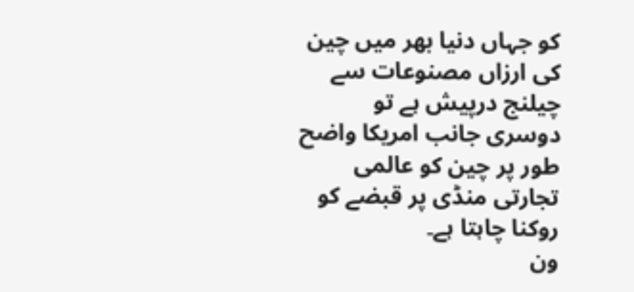کو جہاں دنیا بھر میں چین کی ارزاں مصنوعات سے چیلنج درپیش ہے تو دوسری جانب امریکا واضح طور پر چین کو عالمی تجارتی منڈی پر قبضے کو روکنا چاہتا ہے۔
ون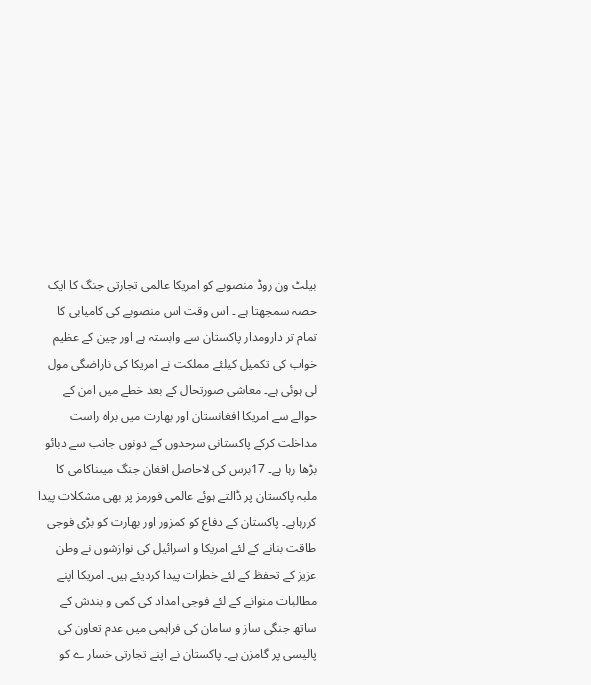بیلٹ ون روڈ منصوبے کو امریکا عالمی تجارتی جنگ کا ایک حصہ سمجھتا ہے ۔ اس وقت اس منصوبے کی کامیابی کا تمام تر دارومدار پاکستان سے وابستہ ہے اور چین کے عظیم خواب کی تکمیل کیلئے مملکت نے امریکا کی ناراضگی مول لی ہوئی ہے۔ معاشی صورتحال کے بعد خطے میں امن کے حوالے سے امریکا افغانستان اور بھارت میں براہ راست مداخلت کرکے پاکستانی سرحدوں کے دونوں جانب سے دبائو بڑھا رہا ہے۔ 17برس کی لاحاصل افغان جنگ میںناکامی کا ملبہ پاکستان پر ڈالتے ہوئے عالمی فورمز پر بھی مشکلات پیدا کررہاہے۔ پاکستان کے دفاع کو کمزور اور بھارت کو بڑی فوجی طاقت بنانے کے لئے امریکا و اسرائیل کی نوازشوں نے وطن عزیز کے تحفظ کے لئے خطرات پیدا کردیئے ہیں۔ امریکا اپنے مطالبات منوانے کے لئے فوجی امداد کی کمی و بندش کے ساتھ جنگی ساز و سامان کی فراہمی میں عدم تعاون کی پالیسی پر گامزن ہے۔ پاکستان نے اپنے تجارتی خسار ے کو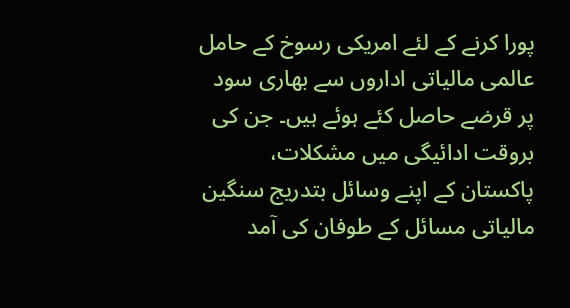پورا کرنے کے لئے امریکی رسوخ کے حامل عالمی مالیاتی اداروں سے بھاری سود پر قرضے حاصل کئے ہوئے ہیں۔ جن کی بروقت ادائیگی میں مشکلات، پاکستان کے اپنے وسائل بتدریج سنگین مالیاتی مسائل کے طوفان کی آمد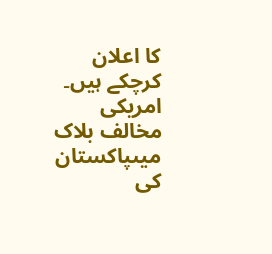کا اعلان کرچکے ہیں۔ امریکی مخالف بلاک میںپاکستان کی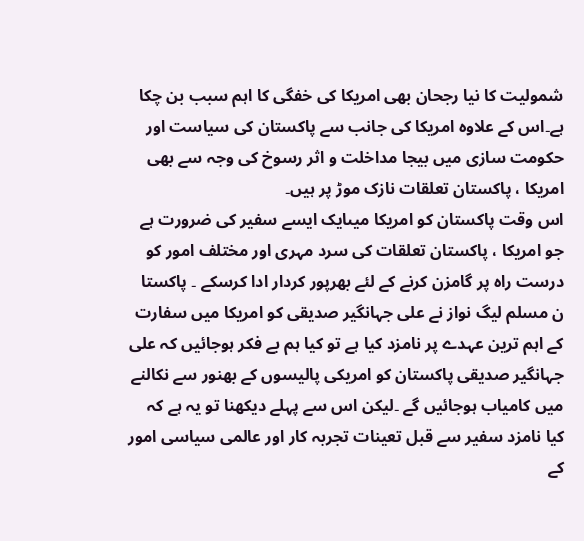شمولیت کا نیا رجحان بھی امریکا کی خفگی کا اہم سبب بن چکا ہے۔اس کے علاوہ امریکا کی جانب سے پاکستان کی سیاست اور حکومت سازی میں بیجا مداخلت و اثر رسوخ کی وجہ سے بھی امریکا ، پاکستان تعلقات نازک موڑ پر ہیں۔
اس وقت پاکستان کو امریکا میںایک ایسے سفیر کی ضرورت ہے جو امریکا ، پاکستان تعلقات کی سرد مہری اور مختلف امور کو درست راہ پر گامزن کرنے کے لئے بھرپور کردار ادا کرسکے ۔ پاکستا ن مسلم لیگ نواز نے علی جہانگیر صدیقی کو امریکا میں سفارت کے اہم ترین عہدے پر نامزد کیا ہے تو کیا ہم بے فکر ہوجائیں کہ علی جہانگیر صدیقی پاکستان کو امریکی پالیسوں کے بھنور سے نکالنے میں کامیاب ہوجائیں گے ۔لیکن اس سے پہلے دیکھنا تو یہ ہے کہ کیا نامزد سفیر سے قبل تعینات تجربہ کار اور عالمی سیاسی امور کے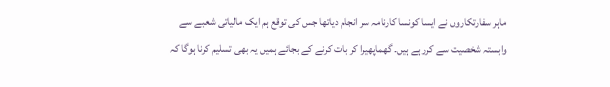ماہر سفارتکاروں نے ایسا کونسا کارنامہ سر انجام دیاتھا جس کی توقع ہم ایک مالیاتی شعبے سے وابستہ شخصیت سے کررہے ہیں۔ گھماپھیرا کر بات کرنے کے بجائے ہمیں یہ بھی تسلیم کرنا ہوگا کہ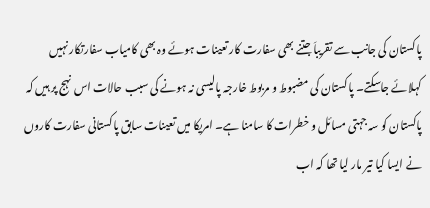پاکستان کی جانب سے تقریباَ جتنے بھی سفارت کار تعینات ہوئے وہ بھی کامیاب سفارتکار نہیں کہلائے جاسکتے۔ پاکستان کی مضبوط و مربوط خارجہ پالیسی نہ ہونے کی سبب حالات اس نہج پر ہیں کہ پاکستان کو سہ جہتی مسائل و خطرات کا سامنا ہے۔ امریکا میں تعینات سابق پاکستانی سفارت کاروں نے ایسا کیا تیر مار لیا تھا کہ اب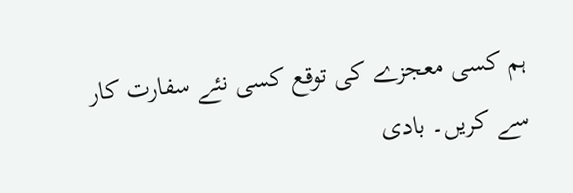ہم کسی معجزے کی توقع کسی نئے سفارت کار سے کریں۔ بادی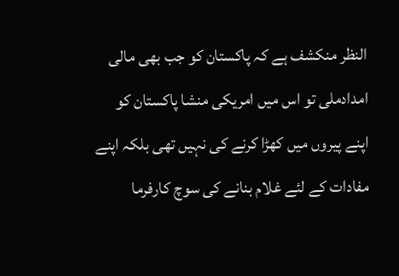النظر منکشف ہے کہ پاکستان کو جب بھی مالی امدادملی تو اس میں امریکی منشا پاکستان کو اپنے پیروں میں کھڑا کرنے کی نہیں تھی بلکہ اپنے مفادات کے لئے غلام بنانے کی سوچ کارفرما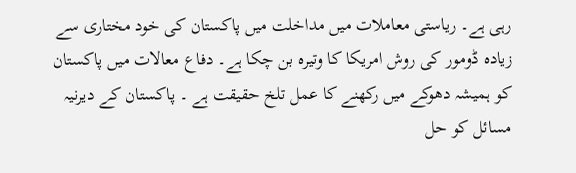رہی ہے۔ ریاستی معاملات میں مداخلت میں پاکستان کی خود مختاری سے زیادہ ڈومور کی روش امریکا کا وتیرہ بن چکا ہے۔ دفاع معالات میں پاکستان کو ہمیشہ دھوکے میں رکھنے کا عمل تلخ حقیقت ہے ۔ پاکستان کے دیرنیہ مسائل کو حل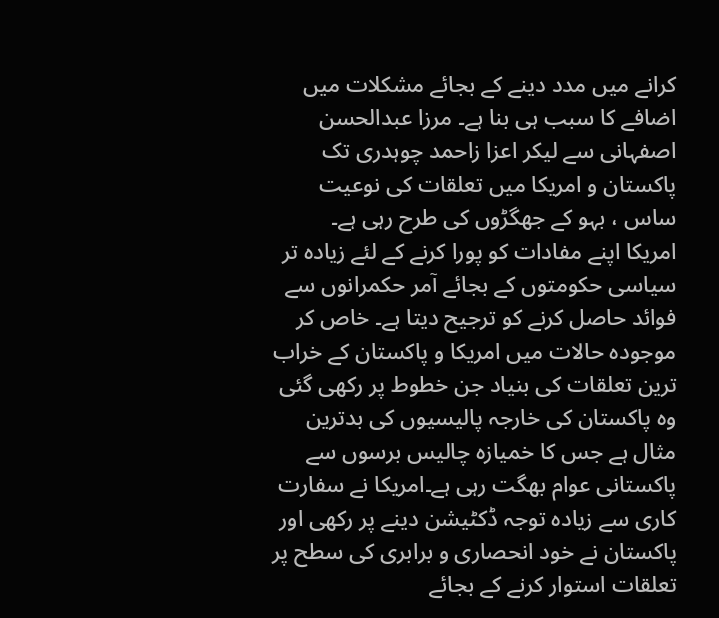کرانے میں مدد دینے کے بجائے مشکلات میں اضافے کا سبب ہی بنا ہے۔ مرزا عبدالحسن اصفہانی سے لیکر اعزا زاحمد چوہدری تک پاکستان و امریکا میں تعلقات کی نوعیت ساس ، بہو کے جھگڑوں کی طرح رہی ہے۔
امریکا اپنے مفادات کو پورا کرنے کے لئے زیادہ تر سیاسی حکومتوں کے بجائے آمر حکمرانوں سے فوائد حاصل کرنے کو ترجیح دیتا ہے۔ خاص کر موجودہ حالات میں امریکا و پاکستان کے خراب ترین تعلقات کی بنیاد جن خطوط پر رکھی گئی وہ پاکستان کی خارجہ پالیسیوں کی بدترین مثال ہے جس کا خمیازہ چالیس برسوں سے پاکستانی عوام بھگت رہی ہے۔امریکا نے سفارت کاری سے زیادہ توجہ ڈکٹیشن دینے پر رکھی اور پاکستان نے خود انحصاری و برابری کی سطح پر تعلقات استوار کرنے کے بجائے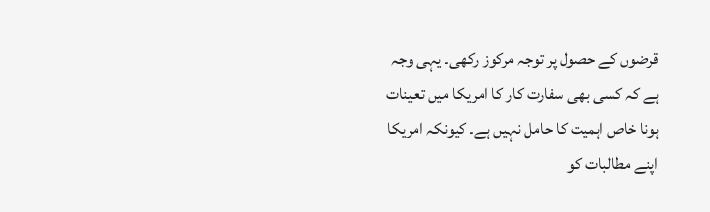قرضوں کے حصول پر توجہ مرکوز رکھی۔ یہی وجہ ہے کہ کسی بھی سفارت کار کا امریکا میں تعینات ہونا خاص اہمیت کا حامل نہیں ہے۔ کیونکہ امریکا اپنے مطالبات کو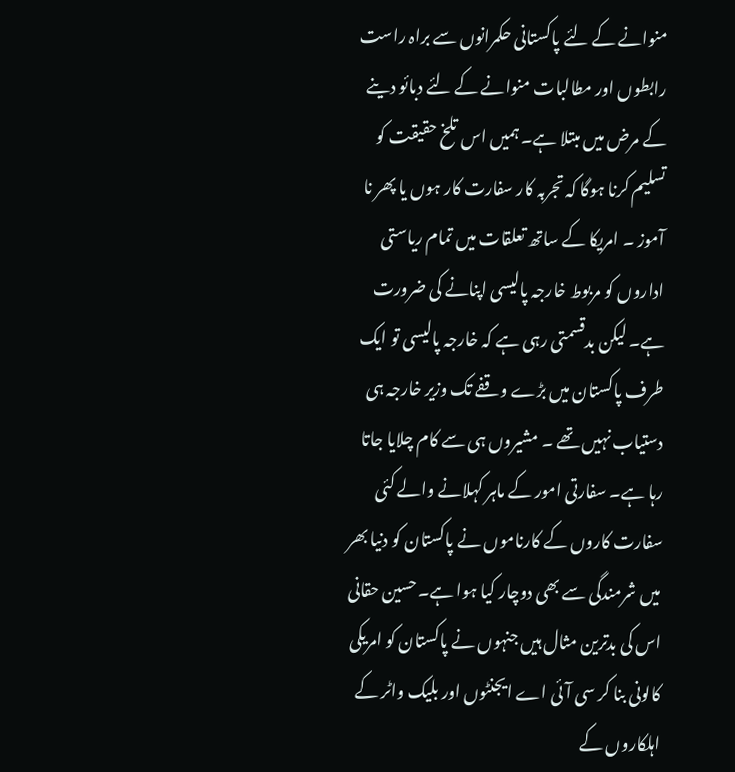منوانے کے لئے پاکستانی حکمرانوں سے براہ راست رابطوں اور مطالبات منوانے کے لئے دبائو دینے کے مرض میں مبتلا ہے۔ ہمیں اس تلخ حقیقت کو تسلیم کرنا ہوگا کہ تجربہ کار سفارت کار ہوں یا پھر نا آموز ۔ امریکا کے ساتھ تعلقات میں تمام ریاستی اداروں کو مربوط خارجہ پالیسی اپنانے کی ضرورت ہے۔ لیکن بدقسمتی رہی ہے کہ خارجہ پالیسی تو ایک طرف پاکستان میں بڑے وقفے تک وزیر خارجہ ہی دستیاب نہیں تھے ۔ مشیروں ہی سے کام چلایا جاتا رہا ہے۔ سفارتی امور کے ماہر کہلانے والے کئی سفارت کاروں کے کارناموں نے پاکستان کو دنیا بھر میں شرمندگی سے بھی دوچار کیا ہوا ہے۔حسین حقانی اس کی بدترین مثال ہیں جنہوں نے پاکستان کو امریکی کالونی بنا کر سی آئی اے ایجنٹوں اور بلیک واٹر کے اہلکاروں کے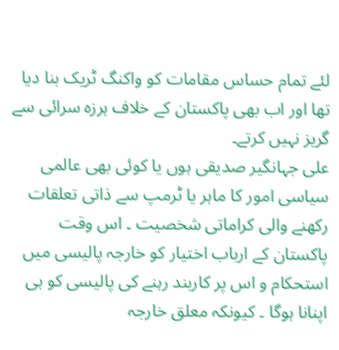لئے تمام حساس مقامات کو واکنگ ٹریک بنا دیا تھا اور اب بھی پاکستان کے خلاف ہرزہ سرائی سے گریز نہیں کرتے۔
علی جہانگیر صدیقی ہوں یا کوئی بھی عالمی سیاسی امور کا ماہر یا ٹرمپ سے ذاتی تعلقات رکھنے والی کراماتی شخصیت ۔ اس وقت پاکستان کے ارباب اختیار کو خارجہ پالیسی میں استحکام و اس پر کاربند رہنے کی پالیسی کو ہی اپنانا ہوگا ۔ کیونکہ معلق خارجہ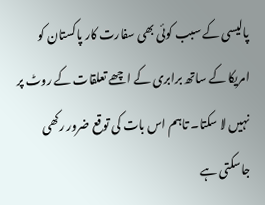پالیسی کے سبب کوئی بھی سفارت کار پاکستان کو امریکا کے ساتھ برابری کے اچھے تعلقات کے روٹ پر نہیں لا سکتا۔ تاہم اس بات کی توقع ضرور رکھی جاسکتی ہے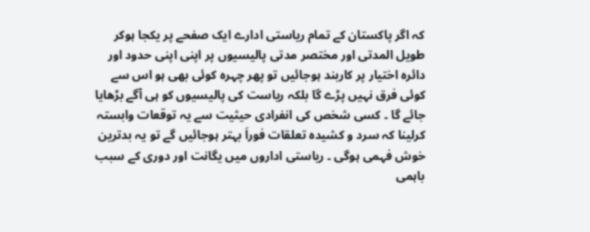کہ اگر پاکستان کے تمام ریاستی ادارے ایک صفحے پر یکجا ہوکر طویل المدتی اور مختصر مدتی پالیسیوں پر اپنی اپنی حدود اور دائرہ اختیار پر کاربند ہوجائیں تو پھر چہرہ کوئی بھی ہو اس سے کوئی فرق نہیں پڑے گا بلکہ ریاست کی پالیسیوں کو ہی آگے بڑھایا جائے گا ۔ کسی شخص کی انفرادی حیثیت سے یہ توقعات وابستہ کرلینا کہ سرد و کشیدہ تعلقات فوراَ بہتر ہوجائیں گے تو یہ بدترین خوش فہمی ہوگی ۔ ریاستی اداروں میں یگانت اور دوری کے سبب باہمی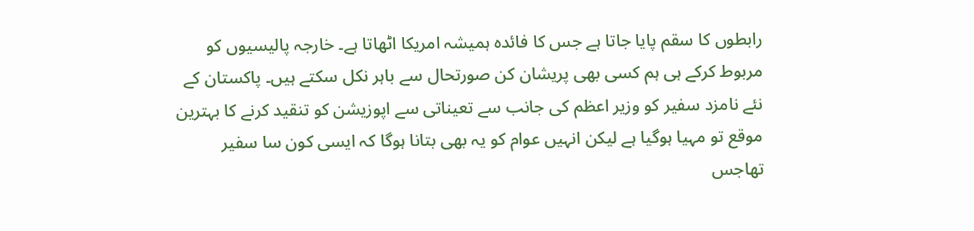رابطوں کا سقم پایا جاتا ہے جس کا فائدہ ہمیشہ امریکا اٹھاتا ہے۔ خارجہ پالیسیوں کو مربوط کرکے ہی ہم کسی بھی پریشان کن صورتحال سے باہر نکل سکتے ہیں۔ پاکستان کے نئے نامزد سفیر کو وزیر اعظم کی جانب سے تعیناتی سے اپوزیشن کو تنقید کرنے کا بہترین موقع تو مہیا ہوگیا ہے لیکن انہیں عوام کو یہ بھی بتانا ہوگا کہ ایسی کون سا سفیر تھاجس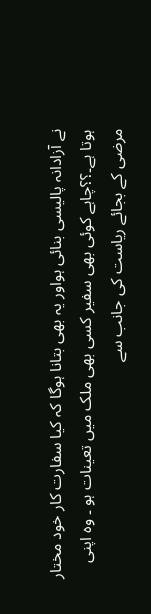نے آزادانہ پالیسی بنائی ہواور یہ بھی بتانا ہوگا کہ کیا سفارت کار خود مختار ہوتا ہے۔؟؟چاہے کوئی بھی سفیر کسی بھی ملک میں تعینات ہو ۔ وہ اپنی مرضی کے بجائے ریاست کی جانب سے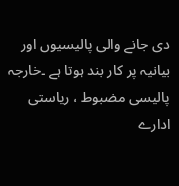دی جانے والی پالیسیوں اور بیانیہ پر کار بند ہوتا ہے ۔خارجہ پالیسی مضبوط ، ریاستی ادارے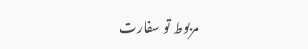مربوط تو سفارت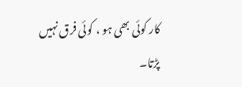کار کوئی بھی ہو ، کوئی فرق نہیں پڑتا۔